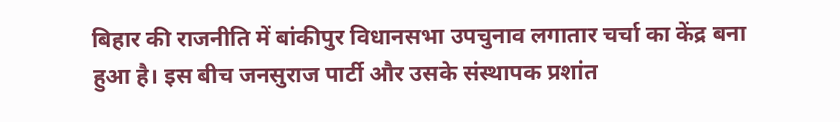बिहार की राजनीति में बांकीपुर विधानसभा उपचुनाव लगातार चर्चा का केंद्र बना हुआ है। इस बीच जनसुराज पार्टी और उसके संस्थापक प्रशांत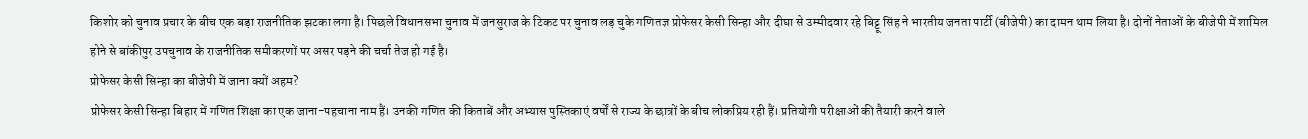किशोर को चुनाव प्रचार के बीच एक बड़ा राजनीतिक झटका लगा है। पिछले विधानसभा चुनाव में जनसुराज के टिकट पर चुनाव लड़ चुके गणितज्ञ प्रोफेसर केसी सिन्हा और दीघा से उम्मीदवार रहे बिट्टू सिंह ने भारतीय जनता पार्टी (बीजेपी) का दामन थाम लिया है। दोनों नेताओं के बीजेपी में शामिल होने से बांकीपुर उपचुनाव के राजनीतिक समीकरणों पर असर पड़ने की चर्चा तेज हो गई है।
प्रोफेसर केसी सिन्हा का बीजेपी में जाना क्यों अहम?
प्रोफेसर केसी सिन्हा बिहार में गणित शिक्षा का एक जाना-पहचाना नाम हैं। उनकी गणित की किताबें और अभ्यास पुस्तिकाएं वर्षों से राज्य के छात्रों के बीच लोकप्रिय रही हैं। प्रतियोगी परीक्षाओं की तैयारी करने वाले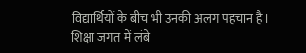विद्यार्थियों के बीच भी उनकी अलग पहचान है। शिक्षा जगत में लंबे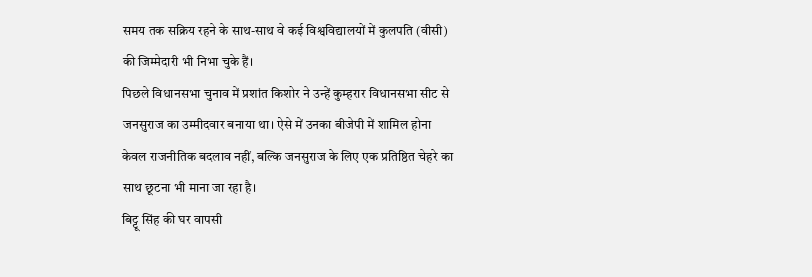समय तक सक्रिय रहने के साथ-साथ वे कई विश्वविद्यालयों में कुलपति (वीसी) की जिम्मेदारी भी निभा चुके हैं।
पिछले विधानसभा चुनाव में प्रशांत किशोर ने उन्हें कुम्हरार विधानसभा सीट से जनसुराज का उम्मीदवार बनाया था। ऐसे में उनका बीजेपी में शामिल होना केवल राजनीतिक बदलाव नहीं, बल्कि जनसुराज के लिए एक प्रतिष्ठित चेहरे का साथ छूटना भी माना जा रहा है।
बिट्टू सिंह की घर वापसी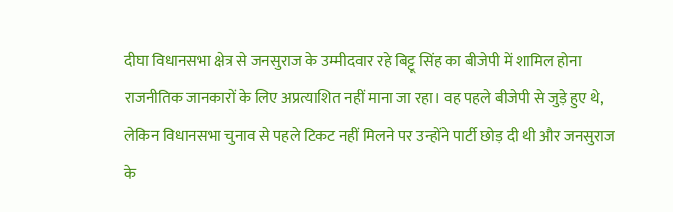दीघा विधानसभा क्षेत्र से जनसुराज के उम्मीदवार रहे बिट्टू सिंह का बीजेपी में शामिल होना राजनीतिक जानकारों के लिए अप्रत्याशित नहीं माना जा रहा। वह पहले बीजेपी से जुड़े हुए थे, लेकिन विधानसभा चुनाव से पहले टिकट नहीं मिलने पर उन्होंने पार्टी छोड़ दी थी और जनसुराज के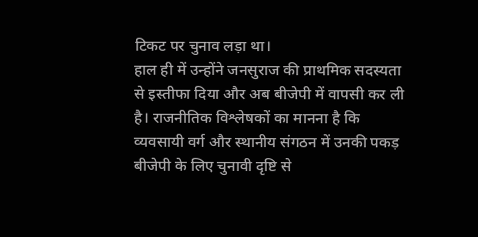टिकट पर चुनाव लड़ा था।
हाल ही में उन्होंने जनसुराज की प्राथमिक सदस्यता से इस्तीफा दिया और अब बीजेपी में वापसी कर ली है। राजनीतिक विश्लेषकों का मानना है कि व्यवसायी वर्ग और स्थानीय संगठन में उनकी पकड़ बीजेपी के लिए चुनावी दृष्टि से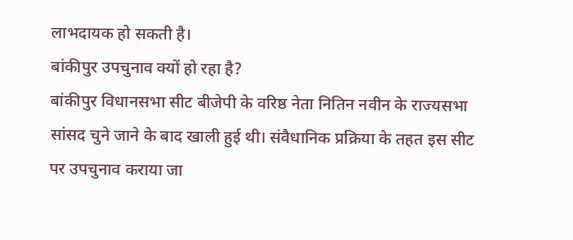लाभदायक हो सकती है।
बांकीपुर उपचुनाव क्यों हो रहा है?
बांकीपुर विधानसभा सीट बीजेपी के वरिष्ठ नेता नितिन नवीन के राज्यसभा सांसद चुने जाने के बाद खाली हुई थी। संवैधानिक प्रक्रिया के तहत इस सीट पर उपचुनाव कराया जा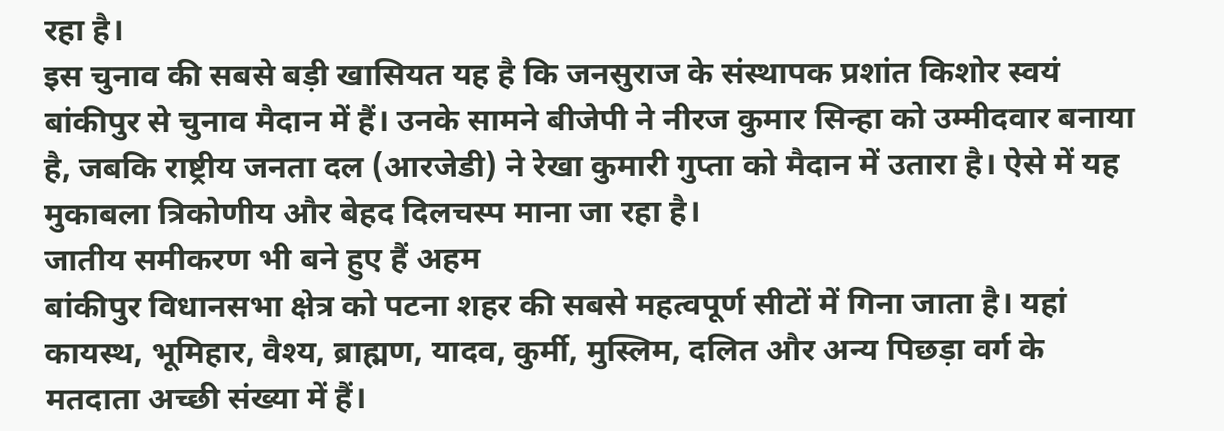रहा है।
इस चुनाव की सबसे बड़ी खासियत यह है कि जनसुराज के संस्थापक प्रशांत किशोर स्वयं बांकीपुर से चुनाव मैदान में हैं। उनके सामने बीजेपी ने नीरज कुमार सिन्हा को उम्मीदवार बनाया है, जबकि राष्ट्रीय जनता दल (आरजेडी) ने रेखा कुमारी गुप्ता को मैदान में उतारा है। ऐसे में यह मुकाबला त्रिकोणीय और बेहद दिलचस्प माना जा रहा है।
जातीय समीकरण भी बने हुए हैं अहम
बांकीपुर विधानसभा क्षेत्र को पटना शहर की सबसे महत्वपूर्ण सीटों में गिना जाता है। यहां कायस्थ, भूमिहार, वैश्य, ब्राह्मण, यादव, कुर्मी, मुस्लिम, दलित और अन्य पिछड़ा वर्ग के मतदाता अच्छी संख्या में हैं।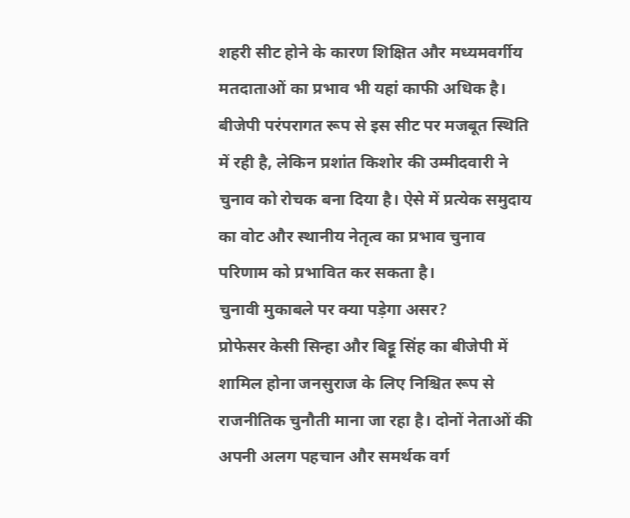शहरी सीट होने के कारण शिक्षित और मध्यमवर्गीय मतदाताओं का प्रभाव भी यहां काफी अधिक है।
बीजेपी परंपरागत रूप से इस सीट पर मजबूत स्थिति में रही है, लेकिन प्रशांत किशोर की उम्मीदवारी ने चुनाव को रोचक बना दिया है। ऐसे में प्रत्येक समुदाय का वोट और स्थानीय नेतृत्व का प्रभाव चुनाव परिणाम को प्रभावित कर सकता है।
चुनावी मुकाबले पर क्या पड़ेगा असर?
प्रोफेसर केसी सिन्हा और बिट्टू सिंह का बीजेपी में शामिल होना जनसुराज के लिए निश्चित रूप से राजनीतिक चुनौती माना जा रहा है। दोनों नेताओं की अपनी अलग पहचान और समर्थक वर्ग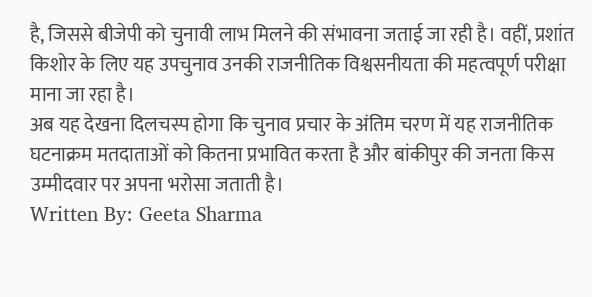है, जिससे बीजेपी को चुनावी लाभ मिलने की संभावना जताई जा रही है। वहीं, प्रशांत किशोर के लिए यह उपचुनाव उनकी राजनीतिक विश्वसनीयता की महत्वपूर्ण परीक्षा माना जा रहा है।
अब यह देखना दिलचस्प होगा कि चुनाव प्रचार के अंतिम चरण में यह राजनीतिक घटनाक्रम मतदाताओं को कितना प्रभावित करता है और बांकीपुर की जनता किस उम्मीदवार पर अपना भरोसा जताती है।
Written By: Geeta Sharma